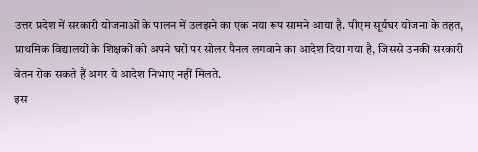उत्तर प्रदेश में सरकारी योजनाओं के पालन में उलझने का एक नया रूप सामने आया है. पीएम सूर्यघर योजना के तहत, प्राथमिक विद्यालयों के शिक्षकों को अपने घरों पर सोलर पैनल लगवाने का आदेश दिया गया है, जिससे उनकी सरकारी वेतन रोक सकते हैं अगर ये आदेश निभाए नहीं मिलते.
इस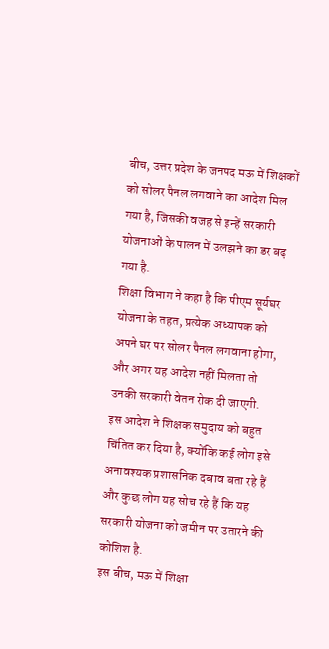बीच, उत्तर प्रदेश के जनपद मऊ में शिक्षकों को सोलर पैनल लगवाने का आदेश मिल गया है, जिसकी वजह से इन्हें सरकारी योजनाओं के पालन में उलझने का डर बढ़ गया है.
शिक्षा विभाग ने कहा है कि पीएम सूर्यघर योजना के तहत, प्रत्येक अध्यापक को अपने घर पर सोलर पैनल लगवाना होगा, और अगर यह आदेश नहीं मिलता तो उनकी सरकारी वेतन रोक दी जाएगी.
इस आदेश ने शिक्षक समुदाय को बहुत चिंतित कर दिया है, क्योंकि कई लोग इसे अनावश्यक प्रशासनिक दबाव बता रहे हैं और कुछ लोग यह सोच रहे हैं कि यह सरकारी योजना को जमीन पर उतारने की कोशिश है.
इस बीच, मऊ में शिक्षा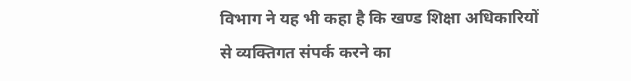विभाग ने यह भी कहा है कि खण्ड शिक्षा अधिकारियों से व्यक्तिगत संपर्क करने का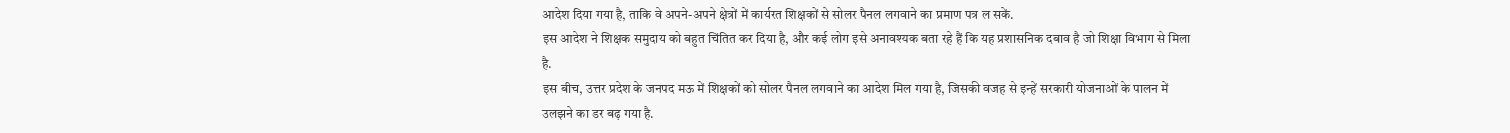आदेश दिया गया है, ताकि वे अपने-अपने क्षेत्रों में कार्यरत शिक्षकों से सोलर पैनल लगवाने का प्रमाण पत्र ल सकें.
इस आदेश ने शिक्षक समुदाय को बहुत चिंतित कर दिया है, और कई लोग इसे अनावश्यक बता रहे हैं कि यह प्रशासनिक दबाव है जो शिक्षा विभाग से मिला है.
इस बीच, उत्तर प्रदेश के जनपद मऊ में शिक्षकों को सोलर पैनल लगवाने का आदेश मिल गया है, जिसकी वजह से इन्हें सरकारी योजनाओं के पालन में उलझने का डर बढ़ गया है.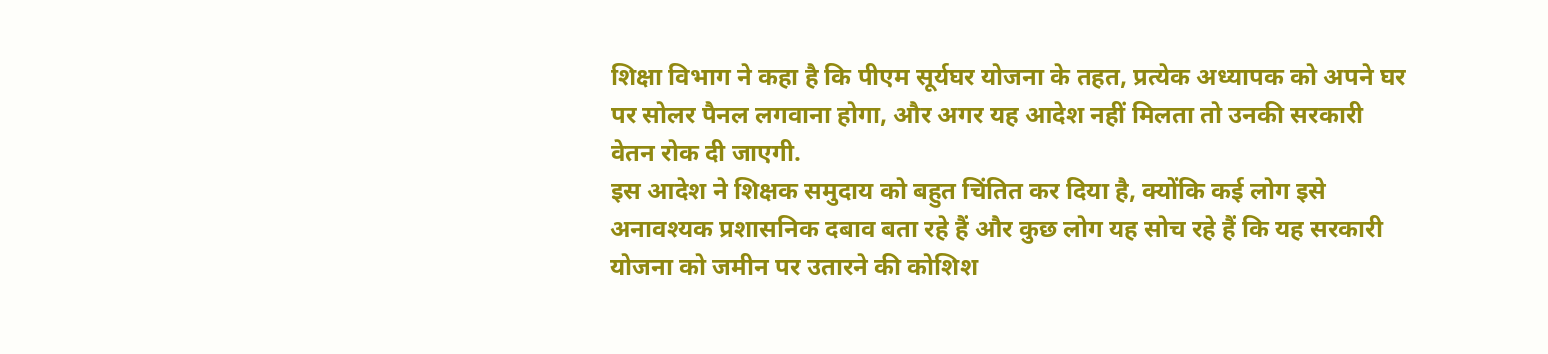शिक्षा विभाग ने कहा है कि पीएम सूर्यघर योजना के तहत, प्रत्येक अध्यापक को अपने घर पर सोलर पैनल लगवाना होगा, और अगर यह आदेश नहीं मिलता तो उनकी सरकारी वेतन रोक दी जाएगी.
इस आदेश ने शिक्षक समुदाय को बहुत चिंतित कर दिया है, क्योंकि कई लोग इसे अनावश्यक प्रशासनिक दबाव बता रहे हैं और कुछ लोग यह सोच रहे हैं कि यह सरकारी योजना को जमीन पर उतारने की कोशिश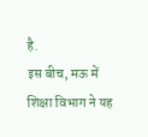है.
इस बीच, मऊ में शिक्षा विभाग ने यह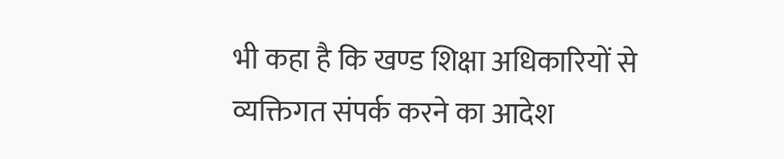भी कहा है कि खण्ड शिक्षा अधिकारियों से व्यक्तिगत संपर्क करने का आदेश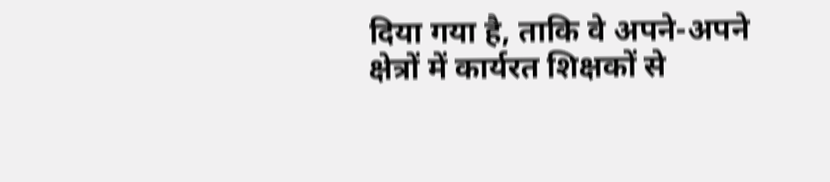दिया गया है, ताकि वे अपने-अपने क्षेत्रों में कार्यरत शिक्षकों से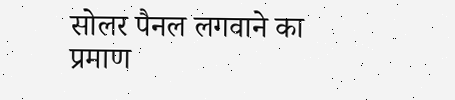सोलर पैनल लगवाने का प्रमाण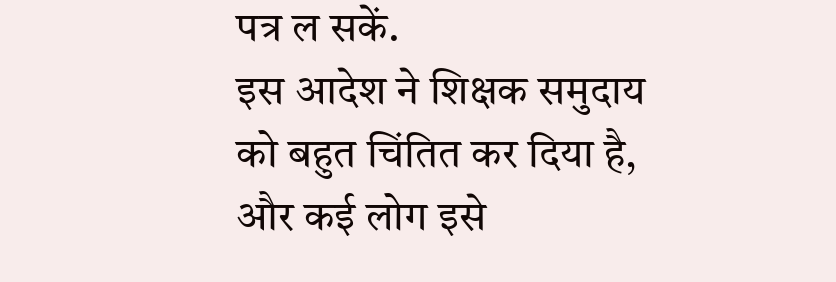पत्र ल सकें.
इस आदेश ने शिक्षक समुदाय को बहुत चिंतित कर दिया है, और कई लोग इसे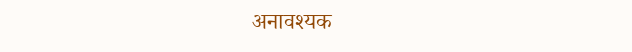अनावश्यक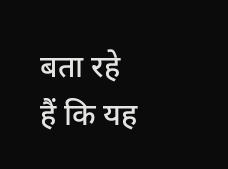बता रहे हैं कि यह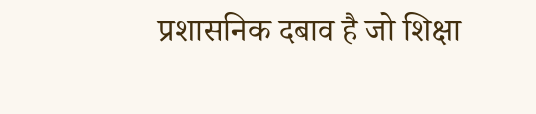प्रशासनिक दबाव है जो शिक्षा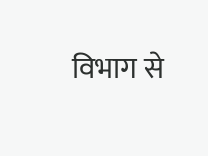विभाग से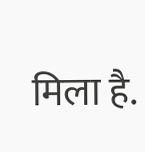मिला है.